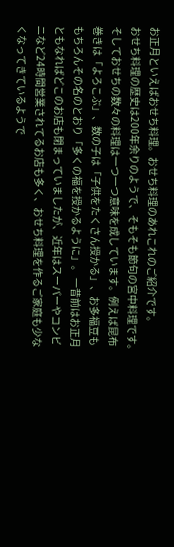お正月といえばおせち料理。おせち料理のあれこれのご紹介です。
おせち料理の歴史は200年余りのようで、そもそも節句の宮中料理です。そしておせちの数々の料理は一つ一つ意味を成しています。例えば昆布巻きは「よろこぶ」、数の子は「子供をたくさん授かる」、お多福豆ももちろんその名のとおり「多くの福を授かるように」。 一昔前はお正月ともなればどこのお店も閉まっていましたが、近年はスーパーやコンビニなど24時間営業されてるお店も多く、おせち料理を作るご家庭も少なくなってきているようで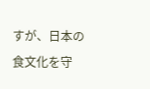すが、日本の食文化を守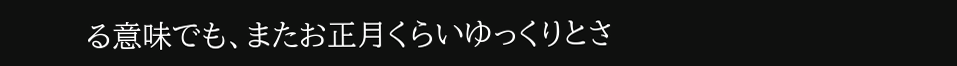る意味でも、またお正月くらいゆっくりとさ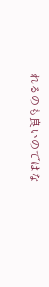れるのも良いのではな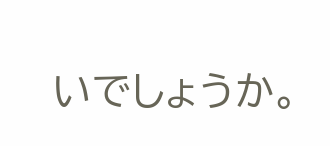いでしょうか。